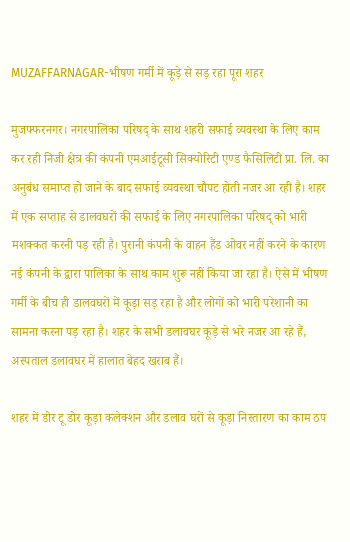MUZAFFARNAGAR-भीषण गर्मी में कूड़े से सड़ रहा पूरा शहर

मुजफ्फरनगर। नगरपालिका परिषद् के साथ शहरी सफाई व्यवस्था के लिए काम कर रही निजी क्षेत्र की कंपनी एमआईटूसी सिक्योरिटी एण्ड फैसिलिटी प्रा. लि. का अनुबंध समाप्त हो जाने के बाद सफाई व्यवस्था चौपट होती नजर आ रही है। शहर में एक सप्ताह से डालवघरों की सफाई के लिए नगरपालिका परिषद् को भारी मशक्कत करनी पड़ रही है। पुरानी कंपनी के वाहन हैंड ओवर नहीं करने के कारण नई कंपनी के द्वारा पालिका के साथ काम शुरू नहीं किया जा रहा है। ऐसे में भीषण गर्मी के बीच ही डालवघरों में कूड़ा सड़ रहा है और लोगों को भारी परेशानी का सामना करना पड़ रहा है। शहर के सभी डलावघर कूड़े से भरे नजर आ रहे हैं, अस्पताल डलावघर में हालात बेहद खराब हैं।

शहर में डोर टू डोर कूड़ा कलेक्शन और डलाव घरों से कूड़ा निस्तारण का काम ठप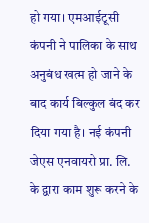हो गया। एमआईटूसी कंपनी ने पालिका के साथ अनुबंध खत्म हो जाने के बाद कार्य बिल्कुल बंद कर दिया गया है। नई कंपनी जेएस एनवायरो प्रा. लि. के द्वारा काम शुरू करने के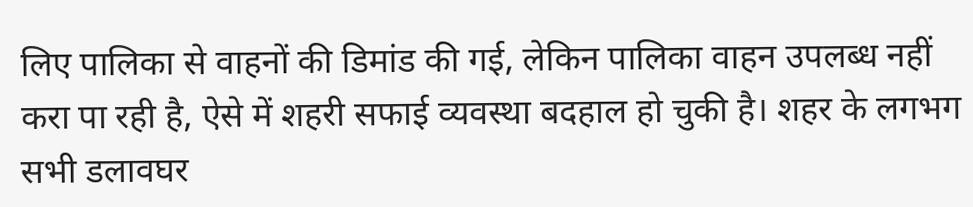लिए पालिका से वाहनों की डिमांड की गई, लेकिन पालिका वाहन उपलब्ध नहीं करा पा रही है, ऐसे में शहरी सफाई व्यवस्था बदहाल हो चुकी है। शहर के लगभग सभी डलावघर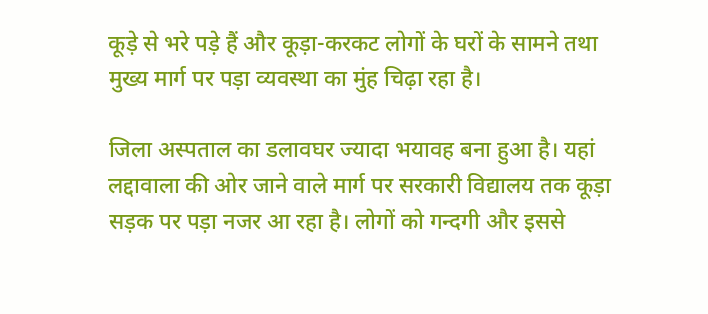कूड़े से भरे पड़े हैं और कूड़ा-करकट लोगों के घरों के सामने तथा मुख्य मार्ग पर पड़ा व्यवस्था का मुंह चिढ़ा रहा है।

जिला अस्पताल का डलावघर ज्यादा भयावह बना हुआ है। यहां लद्दावाला की ओर जाने वाले मार्ग पर सरकारी विद्यालय तक कूड़ा सड़क पर पड़ा नजर आ रहा है। लोगों को गन्दगी और इससे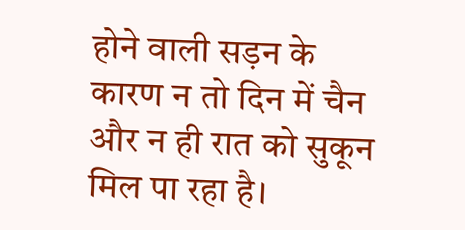होने वाली सड़न के कारण न तो दिन में चैन और न ही रात को सुकून मिल पा रहा है।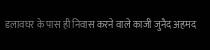डलावघर के पास ही निवास करने वाले काजी जुनैद अहमद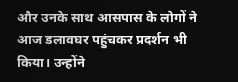और उनके साथ आसपास के लोगों ने आज डलावघर पहुंचकर प्रदर्शन भी किया। उन्होंने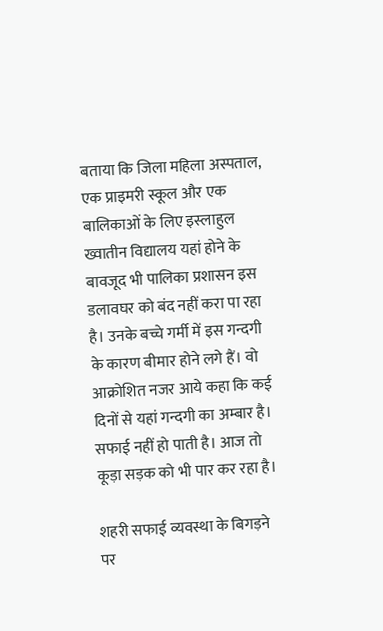बताया कि जिला महिला अस्पताल, एक प्राइमरी स्कूल और एक बालिकाओं के लिए इस्लाहुल ख्वातीन विद्यालय यहां होने के बावजूद भी पालिका प्रशासन इस डलावघर को बंद नहीं करा पा रहा है। उनके बच्चे गर्मी में इस गन्दगी के कारण बीमार होने लगे हैं। वो आक्रोशित नजर आये कहा कि कई दिनों से यहां गन्दगी का अम्बार है। सफाई नहीं हो पाती है। आज तो कूड़ा सड़क को भी पार कर रहा है।

शहरी सफाई व्यवस्था के बिगड़ने पर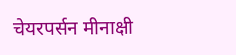चेयरपर्सन मीनाक्षी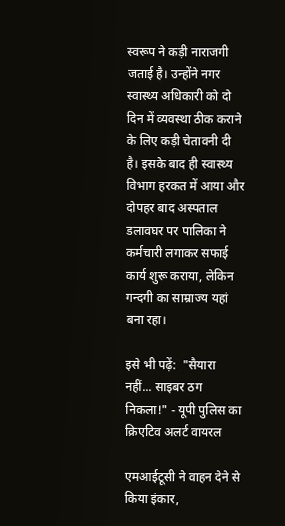स्वरूप ने कड़ी नाराजगी जताई है। उन्होंने नगर स्वास्थ्य अधिकारी को दो दिन में व्यवस्था ठीक कराने के लिए कड़ी चेतावनी दी है। इसके बाद ही स्वास्थ्य विभाग हरकत में आया और दोपहर बाद अस्पताल डलावघर पर पालिका ने कर्मचारी लगाकर सफाई कार्य शुरू कराया, लेकिन गन्दगी का साम्राज्य यहां बना रहा।

इसे भी पढ़ें:  "सैयारा नहीं... साइबर ठग निकला!" - यूपी पुलिस का क्रिएटिव अलर्ट वायरल

एमआईटूसी ने वाहन देने से किया इंकार,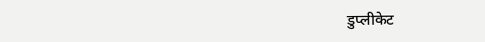डुप्लीकेट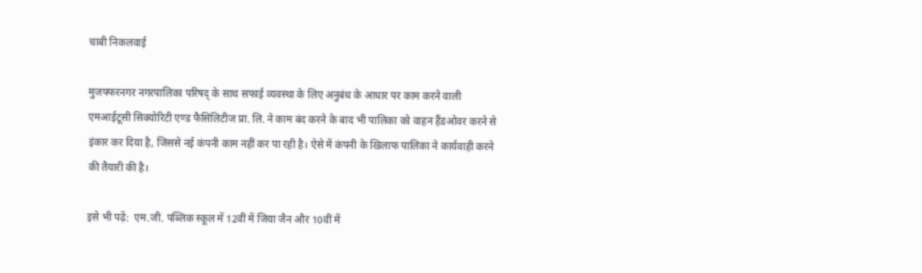चाबी निकलवाई

मुजफ्फरनगर नगरपालिका परिषद् के साथ सफाई व्यवस्था के लिए अनुबंध के आधार पर काम करने वाली एमआईटूसी सिक्योरिटी एण्ड फैसिलिटीज प्रा. लि. ने काम बंद करने के बाद भी पालिका को वाहन हैंडओवर करने से इंकार कर दिया है, जिससे नई कंपनी काम नहीं कर पा रही है। ऐसे में कंपनी के खिलाफ पालिका ने कार्यवाही करने की तैयारी की है।

इसे भी पढ़ें:  एम.जी. पब्लिक स्कूल में 12वीं में जिया जैन और 10वीं में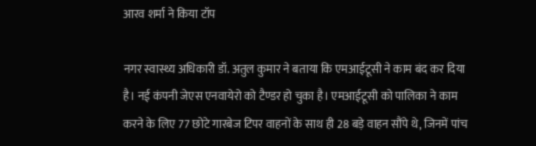आरव शर्मा ने किया टॉप

नगर स्वास्थ्य अधिकारी डॉ. अतुल कुमार ने बताया कि एमआईटूसी ने काम बंद कर दिया है। नई कंपनी जेएस एनवायेरो को टैण्डर हो चुका है। एमआईटूसी को पालिका ने काम करने के लिए 77 छोटे गारबेज टिपर वाहनों के साथ ही 28 बड़े वाहन सौंपे थे, जिनमें पांच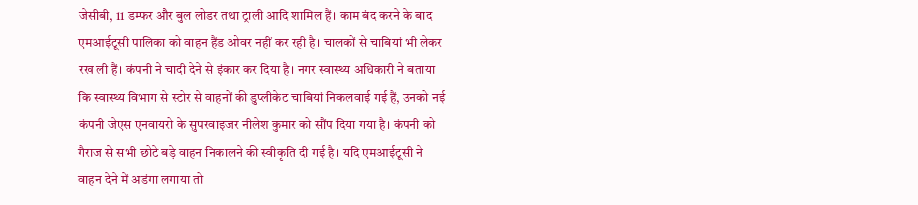जेसीबी, 11 डम्फर और बुल लोडर तथा ट्राली आदि शामिल हैं। काम बंद करने के बाद एमआईटूसी पालिका को वाहन हैंड ओवर नहीं कर रही है। चालकों से चाबियां भी लेकर रख ली हैं। कंपनी ने चादी देने से इंकार कर दिया है। नगर स्वास्थ्य अधिकारी ने बताया कि स्वास्थ्य विभाग से स्टोर से वाहनों की डुप्लीकेट चाबियां निकलवाई गई हैं, उनको नई कंपनी जेएस एनवायरो के सुपरवाइजर नीलेश कुमार को सौंप दिया गया है। कंपनी को गैराज से सभी छोटे बड़े वाहन निकालने की स्वीकृति दी गई है। यदि एमआईटूसी ने वाहन देने में अडंगा लगाया तो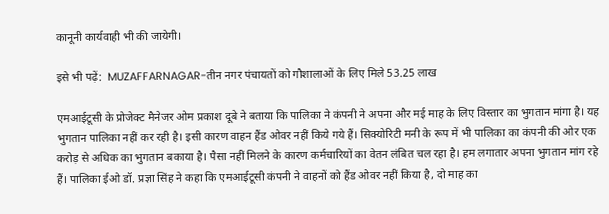कानूनी कार्यवाही भी की जायेगी।

इसे भी पढ़ें:  MUZAFFARNAGAR-तीन नगर पंचायतों को गौशालाओं के लिए मिले 53.25 लाख

एमआईटूसी के प्रोजेक्ट मैनेजर ओम प्रकाश दूबे ने बताया कि पालिका ने कंपनी ने अपना और मई माह के लिए विस्तार का भुगतान मांगा है। यह भुगतान पालिका नहीं कर रही है। इसी कारण वाहन हैंड ओवर नहीं किये गये हैं। सिक्योरिटी मनी के रूप में भी पालिका का कंपनी की ओर एक करोड़ से अधिक का भुगतान बकाया है। पैसा नहीं मिलने के कारण कर्मचारियों का वेतन लंबित चल रहा है। हम लगातार अपना भुगतान मांग रहे हैं। पालिका ईओ डॉ. प्रज्ञा सिंह ने कहा कि एमआईटूसी कंपनी ने वाहनों को हैंड ओवर नहीं किया है, दो माह का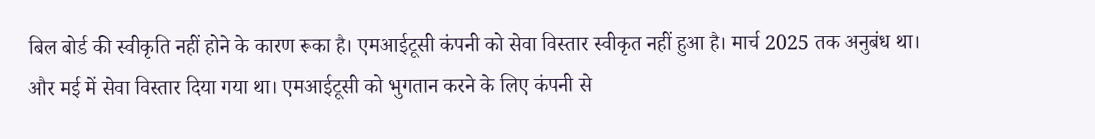बिल बोर्ड की स्वीकृति नहीं होने के कारण रूका है। एमआईटूसी कंपनी को सेवा विस्तार स्वीकृत नहीं हुआ है। मार्च 2025 तक अनुबंध था। और मई में सेवा विस्तार दिया गया था। एमआईटूसी को भुगतान करने के लिए कंपनी से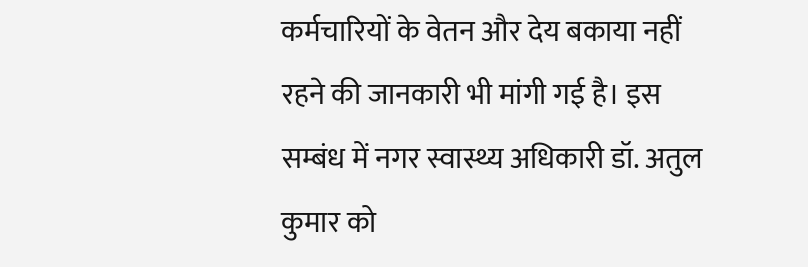कर्मचारियों के वेतन और देय बकाया नहीं रहने की जानकारी भी मांगी गई है। इस सम्बंध में नगर स्वास्थ्य अधिकारी डॉ. अतुल कुमार को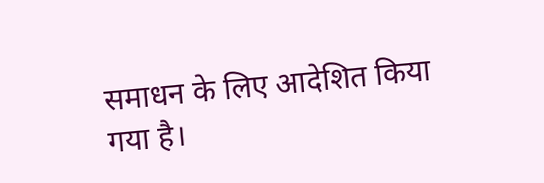समाधन के लिए आदेशित किया गया है।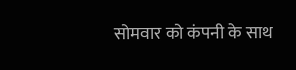सोमवार को कंपनी के साथ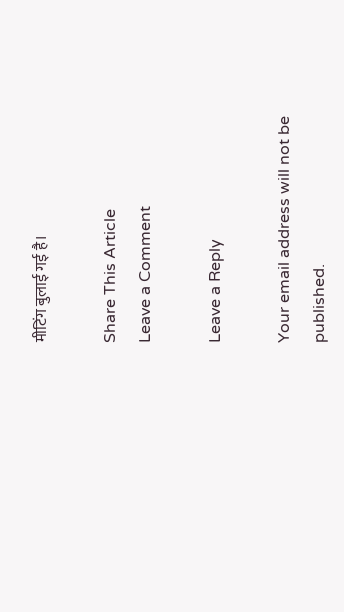मीटिंग बुलाई गई है।

Share This Article
Leave a Comment

Leave a Reply

Your email address will not be published.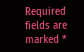Required fields are marked *